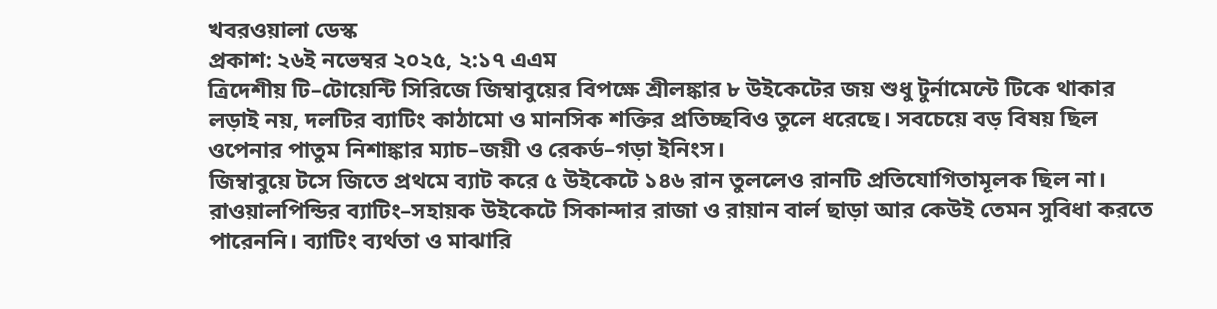খবরওয়ালা ডেস্ক
প্রকাশ: ২৬ই নভেম্বর ২০২৫, ২:১৭ এএম
ত্রিদেশীয় টি–টোয়েন্টি সিরিজে জিম্বাবুয়ের বিপক্ষে শ্রীলঙ্কার ৮ উইকেটের জয় শুধু টুর্নামেন্টে টিকে থাকার লড়াই নয়, দলটির ব্যাটিং কাঠামো ও মানসিক শক্তির প্রতিচ্ছবিও তুলে ধরেছে। সবচেয়ে বড় বিষয় ছিল ওপেনার পাতুম নিশাঙ্কার ম্যাচ–জয়ী ও রেকর্ড–গড়া ইনিংস।
জিম্বাবুয়ে টসে জিতে প্রথমে ব্যাট করে ৫ উইকেটে ১৪৬ রান তুললেও রানটি প্রতিযোগিতামূলক ছিল না। রাওয়ালপিন্ডির ব্যাটিং–সহায়ক উইকেটে সিকান্দার রাজা ও রায়ান বার্ল ছাড়া আর কেউই তেমন সুবিধা করতে পারেননি। ব্যাটিং ব্যর্থতা ও মাঝারি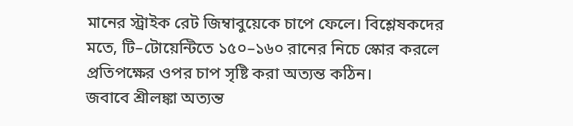মানের স্ট্রাইক রেট জিম্বাবুয়েকে চাপে ফেলে। বিশ্লেষকদের মতে, টি–টোয়েন্টিতে ১৫০–১৬০ রানের নিচে স্কোর করলে প্রতিপক্ষের ওপর চাপ সৃষ্টি করা অত্যন্ত কঠিন।
জবাবে শ্রীলঙ্কা অত্যন্ত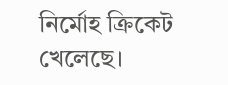নির্মোহ ক্রিকেট খেলেছে।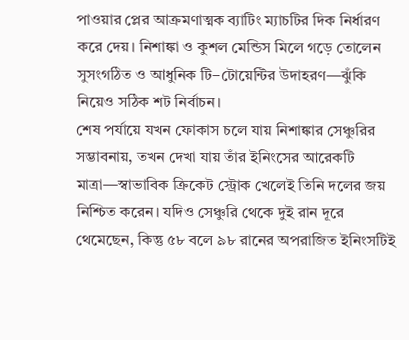পাওয়ার প্লের আক্রমণাত্মক ব্যাটিং ম্যাচটির দিক নির্ধারণ করে দেয়। নিশাঙ্কা ও কুশল মেন্ডিস মিলে গড়ে তোলেন সুসংগঠিত ও আধুনিক টি–টোয়েন্টির উদাহরণ—ঝুঁকি নিয়েও সঠিক শট নির্বাচন।
শেষ পর্যায়ে যখন ফোকাস চলে যায় নিশাঙ্কার সেঞ্চুরির সম্ভাবনায়, তখন দেখা যায় তাঁর ইনিংসের আরেকটি মাত্রা—স্বাভাবিক ক্রিকেট স্ট্রোক খেলেই তিনি দলের জয় নিশ্চিত করেন। যদিও সেঞ্চুরি থেকে দুই রান দূরে থেমেছেন, কিন্তু ৫৮ বলে ৯৮ রানের অপরাজিত ইনিংসটিই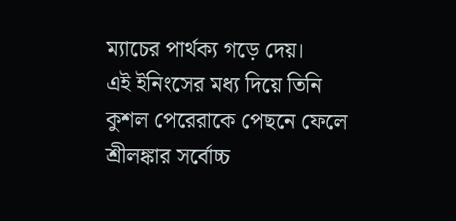ম্যাচের পার্থক্য গড়ে দেয়।
এই ইনিংসের মধ্য দিয়ে তিনি কুশল পেরেরাকে পেছনে ফেলে শ্রীলঙ্কার সর্বোচ্চ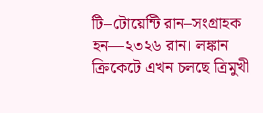টি–টোয়েন্টি রান–সংগ্রাহক হন—২৩২৬ রান। লঙ্কান ক্রিকেটে এখন চলছে ত্রিমুখী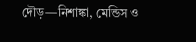দৌড়—নিশাঙ্কা, মেন্ডিস ও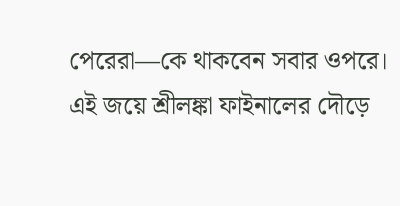পেরেরা—কে থাকবেন সবার ওপরে।
এই জয়ে শ্রীলঙ্কা ফাইনালের দৌড়ে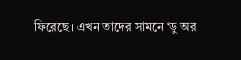ফিরেছে। এখন তাদের সামনে ‘ডু অর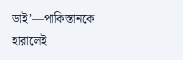ডাই’—পাকিস্তানকে হারালেই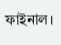ফাইনাল।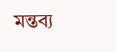মন্তব্য